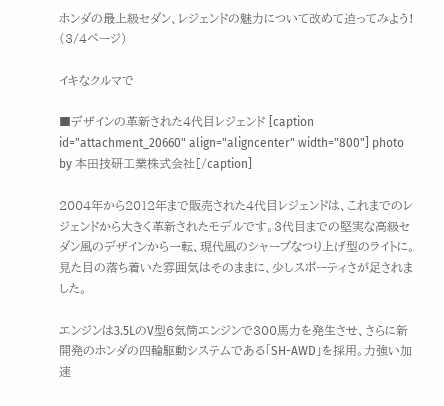ホンダの最上級セダン、レジェンドの魅力について改めて迫ってみよう! (3/4ページ)

イキなクルマで

■デザインの革新された4代目レジェンド [caption id="attachment_20660" align="aligncenter" width="800"] photo by 本田技研工業株式会社[/caption]

2004年から2012年まで販売された4代目レジェンドは、これまでのレジェンドから大きく革新されたモデルです。3代目までの堅実な高級セダン風のデザインから一転、現代風のシャープなつり上げ型のライトに。見た目の落ち着いた雰囲気はそのままに、少しスポーティさが足されました。

エンジンは3.5LのV型6気筒エンジンで300馬力を発生させ、さらに新開発のホンダの四輪駆動システムである「SH-AWD」を採用。力強い加速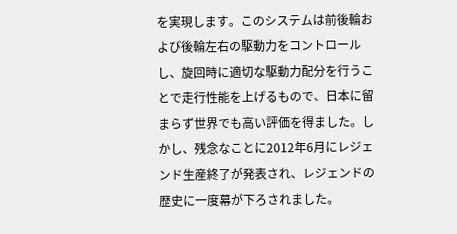を実現します。このシステムは前後輪および後輪左右の駆動力をコントロールし、旋回時に適切な駆動力配分を行うことで走行性能を上げるもので、日本に留まらず世界でも高い評価を得ました。しかし、残念なことに2012年6月にレジェンド生産終了が発表され、レジェンドの歴史に一度幕が下ろされました。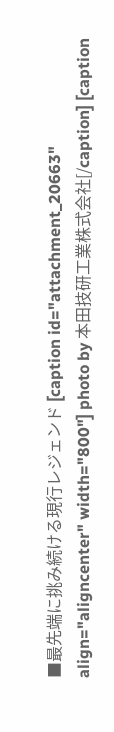■最先端に挑み続ける現行レジェンド [caption id="attachment_20663" align="aligncenter" width="800"] photo by 本田技研工業株式会社[/caption] [caption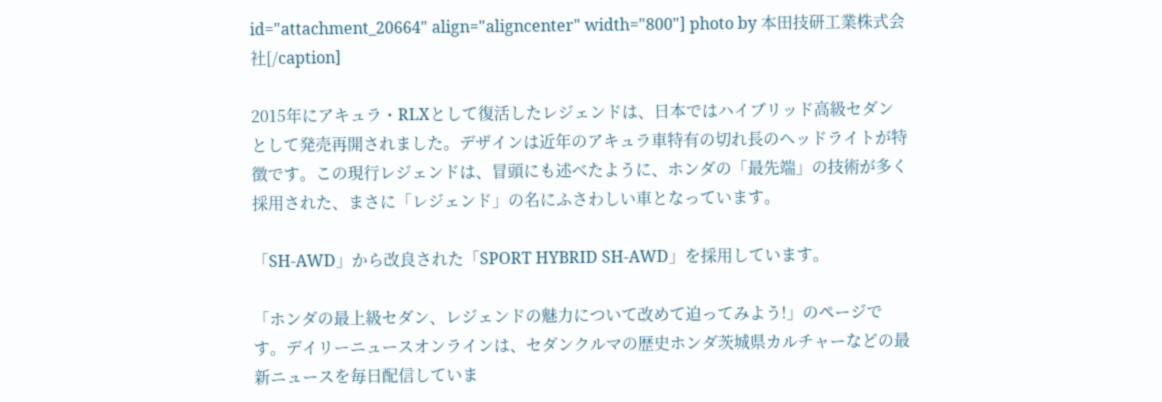id="attachment_20664" align="aligncenter" width="800"] photo by 本田技研工業株式会社[/caption]

2015年にアキュラ・RLXとして復活したレジェンドは、日本ではハイブリッド高級セダンとして発売再開されました。デザインは近年のアキュラ車特有の切れ長のヘッドライトが特徴です。この現行レジェンドは、冒頭にも述べたように、ホンダの「最先端」の技術が多く採用された、まさに「レジェンド」の名にふさわしい車となっています。

「SH-AWD」から改良された「SPORT HYBRID SH-AWD」を採用しています。

「ホンダの最上級セダン、レジェンドの魅力について改めて迫ってみよう!」のページです。デイリーニュースオンラインは、セダンクルマの歴史ホンダ茨城県カルチャーなどの最新ニュースを毎日配信していま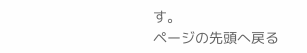す。
ページの先頭へ戻る